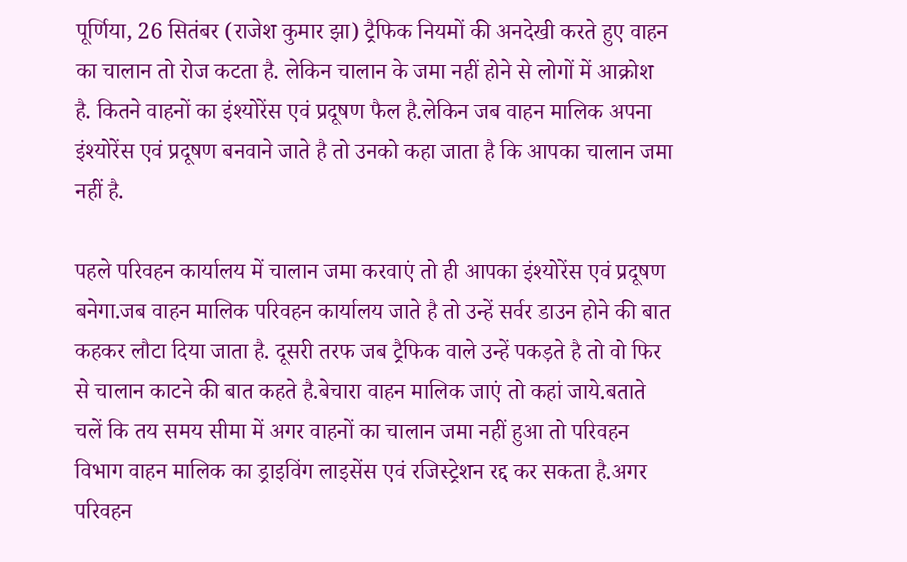पूर्णिया, 26 सितंबर (राजेश कुमार झा) ट्रैफिक नियमों की अनदेखी करते हुए वाहन का चालान तो रोज कटता है. लेकिन चालान के जमा नहीं होने से लोगों में आक्रोश है. कितने वाहनों का इंश्योरेंस एवं प्रदूषण फैल है.लेकिन जब वाहन मालिक अपना इंश्योरेंस एवं प्रदूषण बनवाने जाते है तो उनको कहा जाता है कि आपका चालान जमा नहीं है.

पहले परिवहन कार्यालय में चालान जमा करवाएं तो ही आपका इंश्योरेंस एवं प्रदूषण बनेगा.जब वाहन मालिक परिवहन कार्यालय जाते है तो उन्हें सर्वर डाउन होने की बात कहकर लौटा दिया जाता है. दूसरी तरफ जब ट्रैफिक वाले उन्हें पकड़ते है तो वो फिर से चालान काटने की बात कहते है.बेचारा वाहन मालिक जाएं तो कहां जाये.बताते चलें कि तय समय सीमा में अगर वाहनों का चालान जमा नहीं हुआ तो परिवहन विभाग वाहन मालिक का ड्राइविंग लाइसेंस एवं रजिस्ट्रेशन रद्द कर सकता है.अगर परिवहन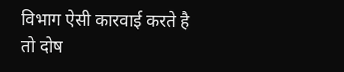विभाग ऐसी कारवाई करते है तो दोष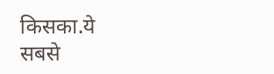किसका.ये सबसे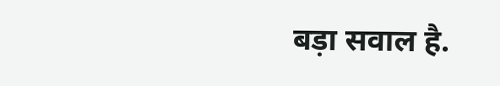बड़ा सवाल है.